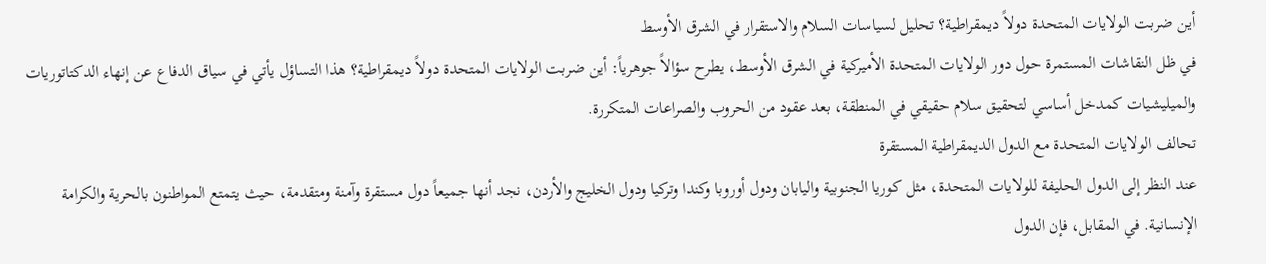أين ضربت الولايات المتحدة دولاً ديمقراطية؟ تحليل لسياسات السلام والاستقرار في الشرق الأوسط
في ظل النقاشات المستمرة حول دور الولايات المتحدة الأميركية في الشرق الأوسط، يطرح سؤالاً جوهرياً: أين ضربت الولايات المتحدة دولاً ديمقراطية؟ هذا التساؤل يأتي في سياق الدفاع عن إنهاء الدكتاتوريات والميليشيات كمدخل أساسي لتحقيق سلام حقيقي في المنطقة، بعد عقود من الحروب والصراعات المتكررة.
تحالف الولايات المتحدة مع الدول الديمقراطية المستقرة
عند النظر إلى الدول الحليفة للولايات المتحدة، مثل كوريا الجنوبية واليابان ودول أوروبا وكندا وتركيا ودول الخليج والأردن، نجد أنها جميعاً دول مستقرة وآمنة ومتقدمة، حيث يتمتع المواطنون بالحرية والكرامة الإنسانية. في المقابل، فإن الدول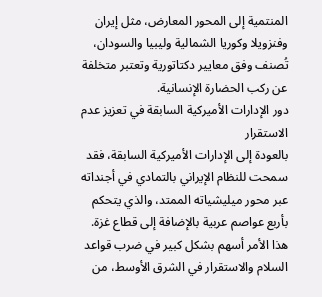المنتمية إلى المحور المعارض، مثل إيران وفنزويلا وكوريا الشمالية وليبيا والسودان، تُصنف وفق معايير دكتاتورية وتعتبر متخلفة عن ركب الحضارة الإنسانية.
دور الإدارات الأميركية السابقة في تعزيز عدم الاستقرار
بالعودة إلى الإدارات الأميركية السابقة، فقد سمحت للنظام الإيراني بالتمادي في أجنداته عبر محور ميليشياته الممتد، والذي يتحكم بأربع عواصم عربية بالإضافة إلى قطاع غزة. هذا الأمر أسهم بشكل كبير في ضرب قواعد السلام والاستقرار في الشرق الأوسط، من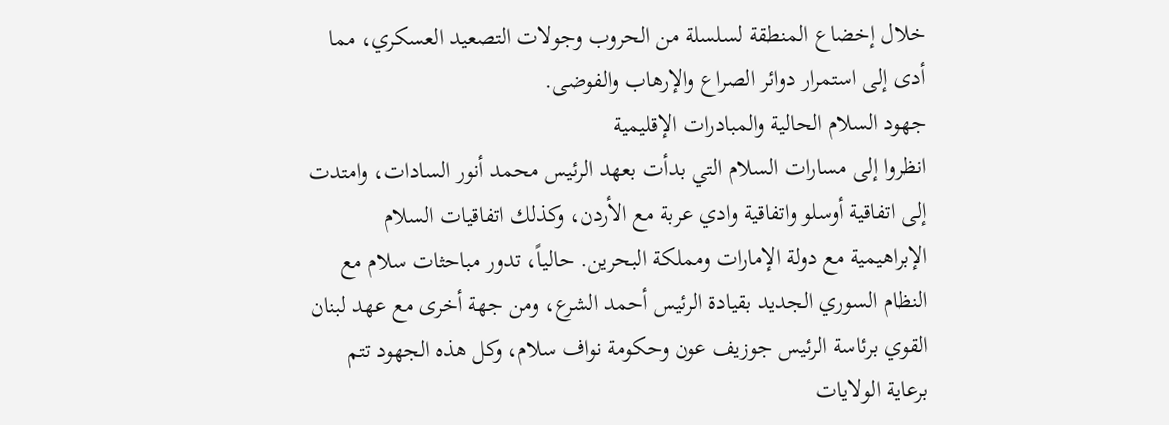خلال إخضاع المنطقة لسلسلة من الحروب وجولات التصعيد العسكري، مما أدى إلى استمرار دوائر الصراع والإرهاب والفوضى.
جهود السلام الحالية والمبادرات الإقليمية
انظروا إلى مسارات السلام التي بدأت بعهد الرئيس محمد أنور السادات، وامتدت إلى اتفاقية أوسلو واتفاقية وادي عربة مع الأردن، وكذلك اتفاقيات السلام الإبراهيمية مع دولة الإمارات ومملكة البحرين. حالياً، تدور مباحثات سلام مع النظام السوري الجديد بقيادة الرئيس أحمد الشرع، ومن جهة أخرى مع عهد لبنان القوي برئاسة الرئيس جوزيف عون وحكومة نواف سلام، وكل هذه الجهود تتم برعاية الولايات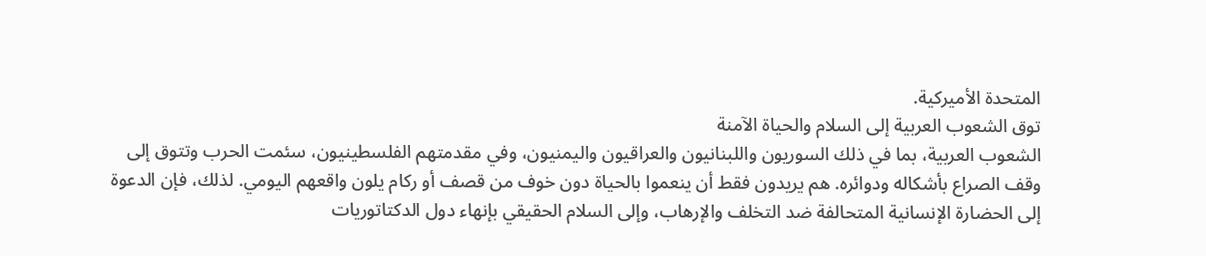المتحدة الأميركية.
توق الشعوب العربية إلى السلام والحياة الآمنة
الشعوب العربية، بما في ذلك السوريون واللبنانيون والعراقيون واليمنيون، وفي مقدمتهم الفلسطينيون، سئمت الحرب وتتوق إلى وقف الصراع بأشكاله ودوائره. هم يريدون فقط أن ينعموا بالحياة دون خوف من قصف أو ركام يلون واقعهم اليومي. لذلك، فإن الدعوة إلى الحضارة الإنسانية المتحالفة ضد التخلف والإرهاب، وإلى السلام الحقيقي بإنهاء دول الدكتاتوريات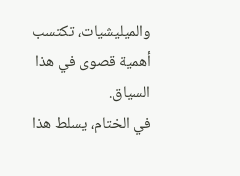والميليشيات، تكتسب أهمية قصوى في هذا السياق.
في الختام، يسلط هذا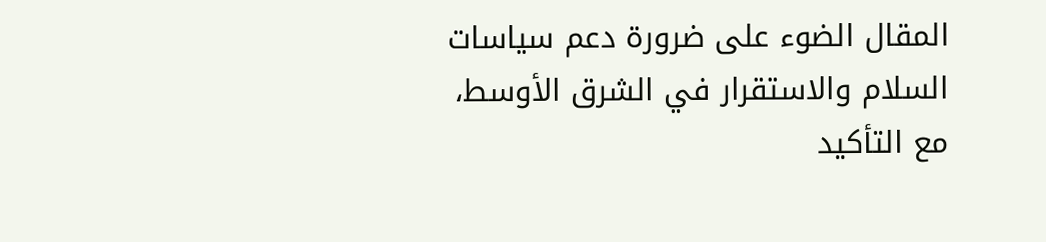المقال الضوء على ضرورة دعم سياسات السلام والاستقرار في الشرق الأوسط، مع التأكيد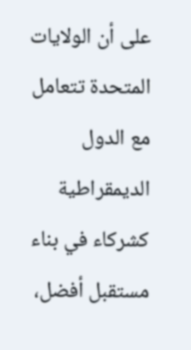على أن الولايات المتحدة تتعامل مع الدول الديمقراطية كشركاء في بناء مستقبل أفضل،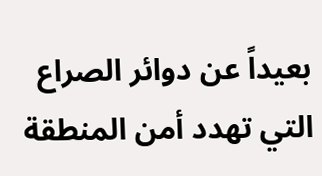بعيداً عن دوائر الصراع التي تهدد أمن المنطقة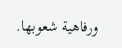ورفاهية شعوبها.